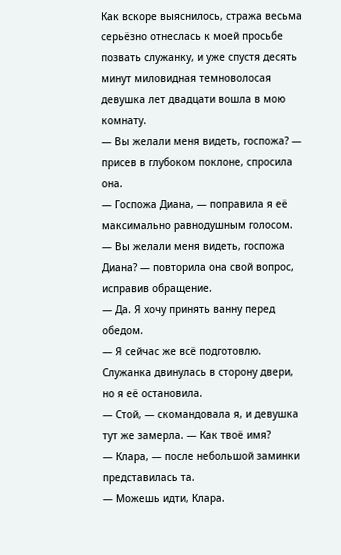Как вскоре выяснилось, стража весьма серьёзно отнеслась к моей просьбе позвать служанку, и уже спустя десять минут миловидная темноволосая девушка лет двадцати вошла в мою комнату.
— Вы желали меня видеть, госпожа? — присев в глубоком поклоне, спросила она.
— Госпожа Диана, — поправила я её максимально равнодушным голосом.
— Вы желали меня видеть, госпожа Диана? — повторила она свой вопрос, исправив обращение.
— Да. Я хочу принять ванну перед обедом.
— Я сейчас же всё подготовлю.
Служанка двинулась в сторону двери, но я её остановила.
— Стой, — скомандовала я, и девушка тут же замерла. — Как твоё имя?
— Клара, — после небольшой заминки представилась та.
— Можешь идти, Клара.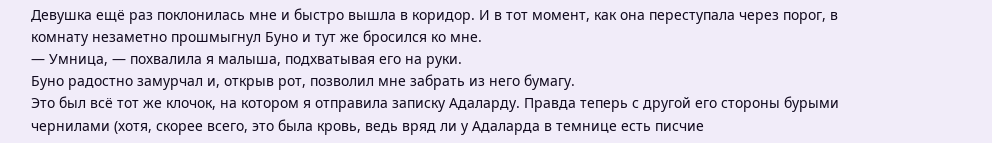Девушка ещё раз поклонилась мне и быстро вышла в коридор. И в тот момент, как она переступала через порог, в комнату незаметно прошмыгнул Буно и тут же бросился ко мне.
— Умница, — похвалила я малыша, подхватывая его на руки.
Буно радостно замурчал и, открыв рот, позволил мне забрать из него бумагу.
Это был всё тот же клочок, на котором я отправила записку Адаларду. Правда теперь с другой его стороны бурыми чернилами (хотя, скорее всего, это была кровь, ведь вряд ли у Адаларда в темнице есть писчие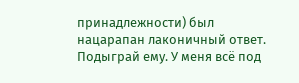принадлежности) был нацарапан лаконичный ответ.
Подыграй ему. У меня всё под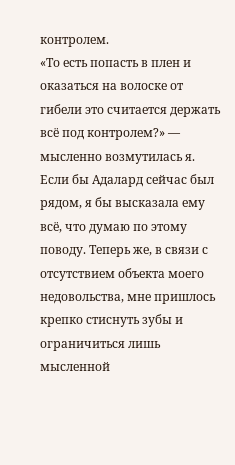контролем.
«То есть попасть в плен и оказаться на волоске от гибели это считается держать всё под контролем?» — мысленно возмутилась я.
Если бы Адалард сейчас был рядом, я бы высказала ему всё, что думаю по этому поводу. Теперь же, в связи с отсутствием объекта моего недовольства, мне пришлось крепко стиснуть зубы и ограничиться лишь мысленной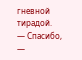гневной тирадой.
— Спасибо, —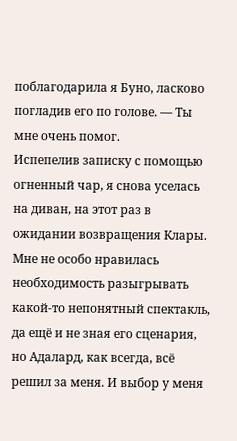поблагодарила я Буно, ласково погладив его по голове. — Ты мне очень помог.
Испепелив записку с помощью огненный чар, я снова уселась на диван, на этот раз в ожидании возвращения Клары.
Мне не особо нравилась необходимость разыгрывать какой-то непонятный спектакль, да ещё и не зная его сценария, но Адалард, как всегда, всё решил за меня. И выбор у меня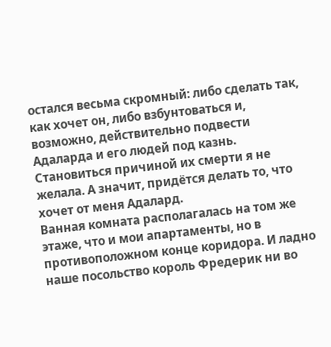остался весьма скромный: либо сделать так, как хочет он, либо взбунтоваться и, возможно, действительно подвести Адаларда и его людей под казнь.
Становиться причиной их смерти я не желала. А значит, придётся делать то, что хочет от меня Адалард.
Ванная комната располагалась на том же этаже, что и мои апартаменты, но в противоположном конце коридора. И ладно наше посольство король Фредерик ни во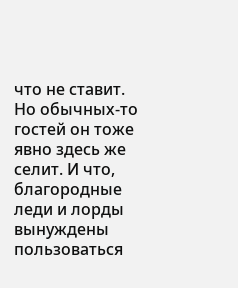что не ставит. Но обычных-то гостей он тоже явно здесь же селит. И что, благородные леди и лорды вынуждены пользоваться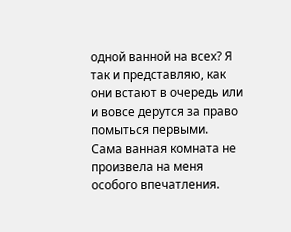одной ванной на всех? Я так и представляю, как они встают в очередь или и вовсе дерутся за право помыться первыми.
Сама ванная комната не произвела на меня особого впечатления.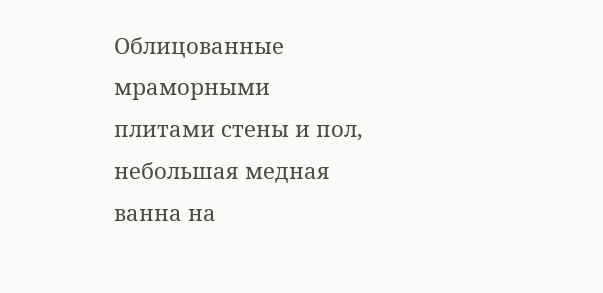Облицованные мраморными плитами стены и пол, небольшая медная ванна на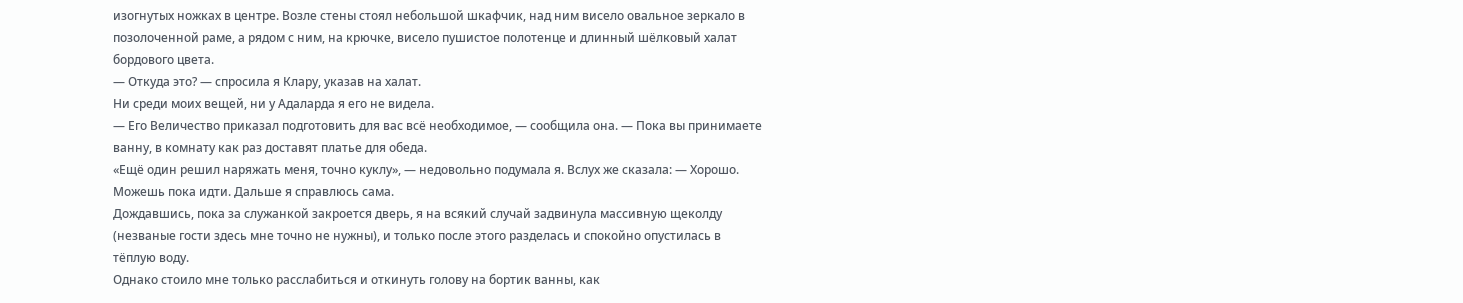изогнутых ножках в центре. Возле стены стоял небольшой шкафчик, над ним висело овальное зеркало в позолоченной раме, а рядом с ним, на крючке, висело пушистое полотенце и длинный шёлковый халат бордового цвета.
— Откуда это? — спросила я Клару, указав на халат.
Ни среди моих вещей, ни у Адаларда я его не видела.
— Его Величество приказал подготовить для вас всё необходимое, — сообщила она. — Пока вы принимаете ванну, в комнату как раз доставят платье для обеда.
«Ещё один решил наряжать меня, точно куклу», — недовольно подумала я. Вслух же сказала: — Хорошо. Можешь пока идти. Дальше я справлюсь сама.
Дождавшись, пока за служанкой закроется дверь, я на всякий случай задвинула массивную щеколду (незваные гости здесь мне точно не нужны), и только после этого разделась и спокойно опустилась в тёплую воду.
Однако стоило мне только расслабиться и откинуть голову на бортик ванны, как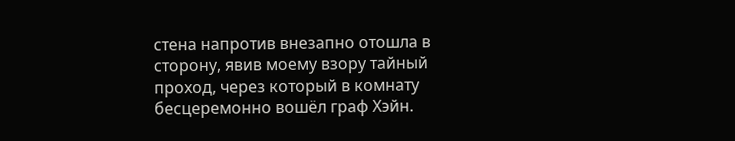стена напротив внезапно отошла в сторону, явив моему взору тайный проход, через который в комнату бесцеремонно вошёл граф Хэйн.